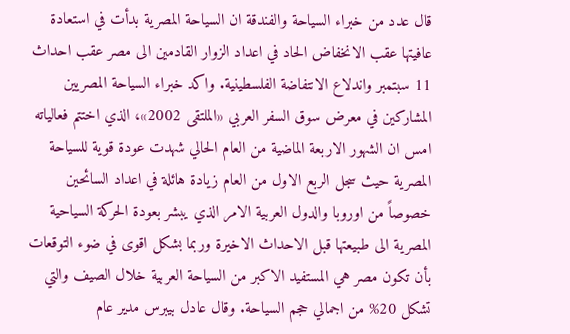قال عدد من خبراء السياحة والفندقة ان السياحة المصرية بدأت في استعادة عافيتها عقب الانخفاض الحاد في اعداد الزوار القادمين الى مصر عقب احداث 11 سبتمبر واندلاع الانتفاضة الفلسطينية. واكد خبراء السياحة المصريين المشاركين في معرض سوق السفر العربي «الملتقى 2002»، الذي اختتم فعالياته امس ان الشهور الاربعة الماضية من العام الحالي شهدت عودة قوية للسياحة المصرية حيث سجل الربع الاول من العام زيادة هائلة في اعداد السائحين خصوصاً من اوروبا والدول العربية الامر الذي يبشر بعودة الحركة السياحية المصرية الى طبيعتها قبل الاحداث الاخيرة وربما بشكل اقوى في ضوء التوقعات بأن تكون مصر هي المستفيد الاكبر من السياحة العربية خلال الصيف والتي تشكل 20% من اجمالي حجم السياحة. وقال عادل بيبرس مدير عام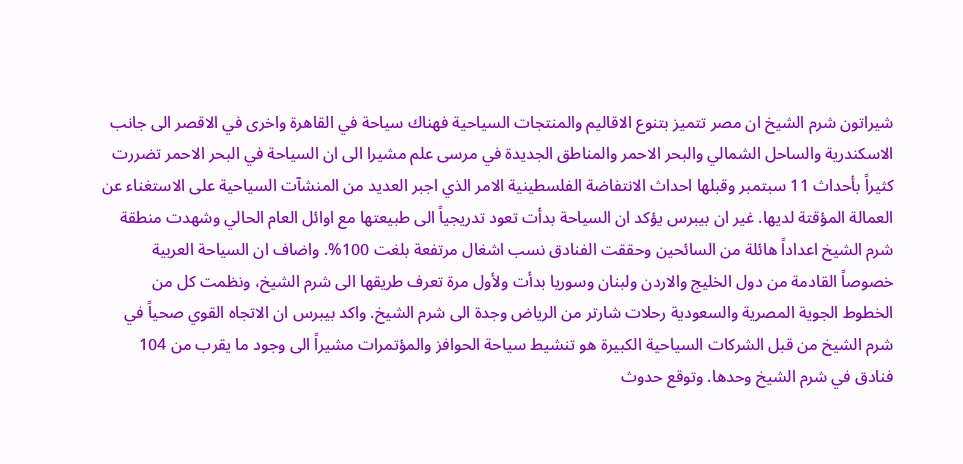شيراتون شرم الشيخ ان مصر تتميز بتنوع الاقاليم والمنتجات السياحية فهناك سياحة في القاهرة واخرى في الاقصر الى جانب الاسكندرية والساحل الشمالي والبحر الاحمر والمناطق الجديدة في مرسى علم مشيرا الى ان السياحة في البحر الاحمر تضررت كثيراً بأحداث 11 سبتمبر وقبلها احداث الانتفاضة الفلسطينية الامر الذي اجبر العديد من المنشآت السياحية على الاستغناء عن العمالة المؤقتة لديها. غير ان بيبرس يؤكد ان السياحة بدأت تعود تدريجياً الى طبيعتها مع اوائل العام الحالي وشهدت منطقة شرم الشيخ اعداداً هائلة من السائحين وحققت الفنادق نسب اشغال مرتفعة بلغت 100%. واضاف ان السياحة العربية خصوصاً القادمة من دول الخليج والاردن ولبنان وسوريا بدأت ولأول مرة تعرف طريقها الى شرم الشيخ، ونظمت كل من الخطوط الجوية المصرية والسعودية رحلات شارتر من الرياض وجدة الى شرم الشيخ. واكد بيبرس ان الاتجاه القوي صحياً في شرم الشيخ من قبل الشركات السياحية الكبيرة هو تنشيط سياحة الحوافز والمؤتمرات مشيراً الى وجود ما يقرب من 104 فنادق في شرم الشيخ وحدها. وتوقع حدوث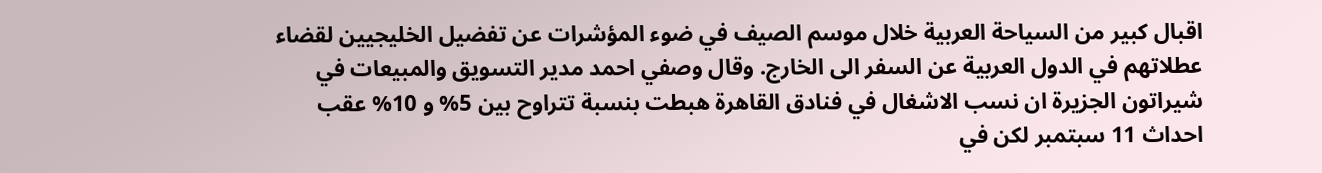اقبال كبير من السياحة العربية خلال موسم الصيف في ضوء المؤشرات عن تفضيل الخليجيين لقضاء عطلاتهم في الدول العربية عن السفر الى الخارج. وقال وصفي احمد مدير التسويق والمبيعات في شيراتون الجزيرة ان نسب الاشغال في فنادق القاهرة هبطت بنسبة تتراوح بين 5% و 10% عقب احداث 11 سبتمبر لكن في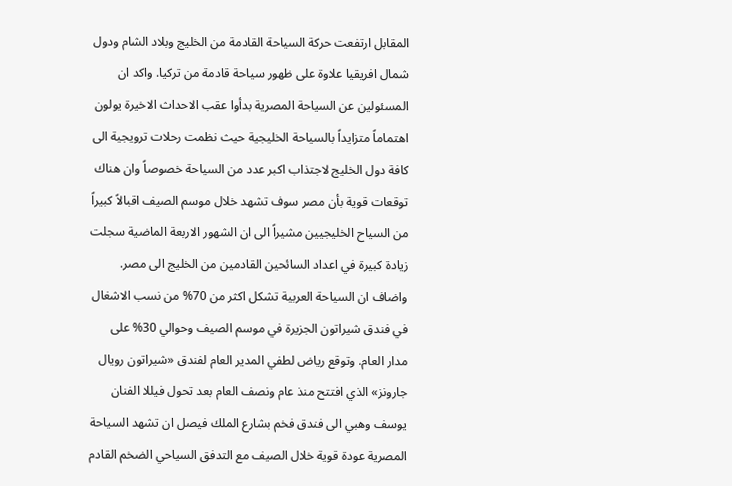المقابل ارتفعت حركة السياحة القادمة من الخليج وبلاد الشام ودول شمال افريقيا علاوة على ظهور سياحة قادمة من تركيا. واكد ان المسئولين عن السياحة المصرية بدأوا عقب الاحداث الاخيرة يولون اهتماماً متزايداً بالسياحة الخليجية حيث نظمت رحلات ترويجية الى كافة دول الخليج لاجتذاب اكبر عدد من السياحة خصوصاً وان هناك توقعات قوية بأن مصر سوف تشهد خلال موسم الصيف اقبالاً كبيراً من السياح الخليجيين مشيراً الى ان الشهور الاربعة الماضية سجلت زيادة كبيرة في اعداد السائحين القادمين من الخليج الى مصر. واضاف ان السياحة العربية تشكل اكثر من 70% من نسب الاشغال في فندق شيراتون الجزيرة في موسم الصيف وحوالي 30% على مدار العام. وتوقع رياض لطفي المدير العام لفندق «شيراتون رويال جارونز» الذي افتتح منذ عام ونصف العام بعد تحول فيللا الفنان يوسف وهبي الى فندق فخم بشارع الملك فيصل ان تشهد السياحة المصرية عودة قوية خلال الصيف مع التدفق السياحي الضخم القادم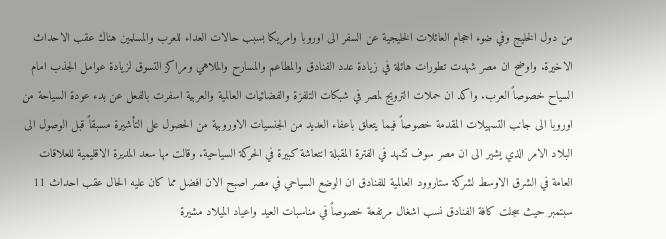من دول الخليج وفي ضوء احجام العائلات الخليجية عن السفر الى اوروبا وامريكا بسبب حالات العداء للعرب والمسلمين هناك عقب الاحداث الاخيرة. واوضح ان مصر شهدت تطورات هائلة في زيادة عدد الفنادق والمطاعم والمسارح والملاهي ومراكز التسوق لزيادة عوامل الجذب امام السياح خصوصاً العرب. واكد ان حملات الترويج لمصر في شبكات التلفزة والفضائيات العالمية والعربية اسفرت بالفعل عن بدء عودة السياحة من اوروبا الى جانب التسهيلات المقدمة خصوصاً فيما يتعلق باعفاء العديد من الجنسيات الاوروبية من الحصول على التأشيرة مسبقاً قبل الوصول الى البلاد الامر الذي يشير الى ان مصر سوف تشهد في الفترة المقبلة انتعاشة كبيرة في الحركة السياحية. وقالت مها سعد المديرة الاقليمية للعلاقات العامة في الشرق الاوسط لشركة ستاروود العالمية للفنادق ان الوضع السياحي في مصر اصبح الان افضل مما كان عليه الحال عقب احداث 11 سبتمبر حيث سجلت كافة الفنادق نسب اشغال مرتفعة خصوصاً في مناسبات العيد واعياد الميلاد مشيرة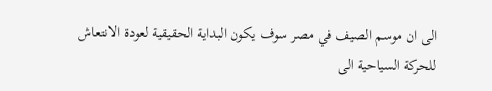الى ان موسم الصيف في مصر سوف يكون البداية الحقيقية لعودة الانتعاش للحركة السياحية الى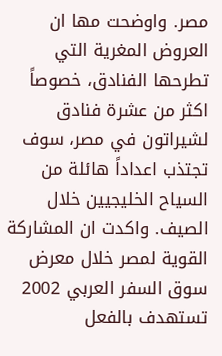مصر. واوضحت مها ان العروض المغرية التي تطرحها الفنادق، خصوصاً اكثر من عشرة فنادق لشيراتون في مصر، سوف تجتذب اعداداً هائلة من السياح الخليجيين خلال الصيف. واكدت ان المشاركة القوية لمصر خلال معرض سوق السفر العربي 2002 تستهدف بالفعل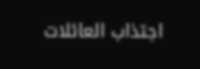اجتذاب العائلات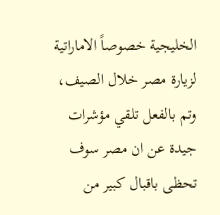الخليجية خصوصاً الاماراتية لزيارة مصر خلال الصيف، وتم بالفعل تلقي مؤشرات جيدة عن ان مصر سوف تحظى باقبال كبير من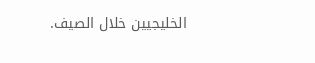الخليجيين خلال الصيف.